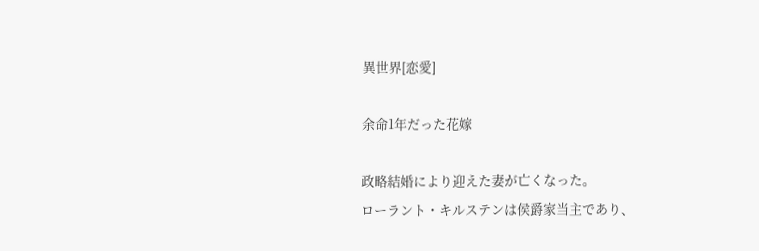異世界[恋愛]

余命1年だった花嫁

政略結婚により迎えた妻が亡くなった。
ローラント・キルステンは侯爵家当主であり、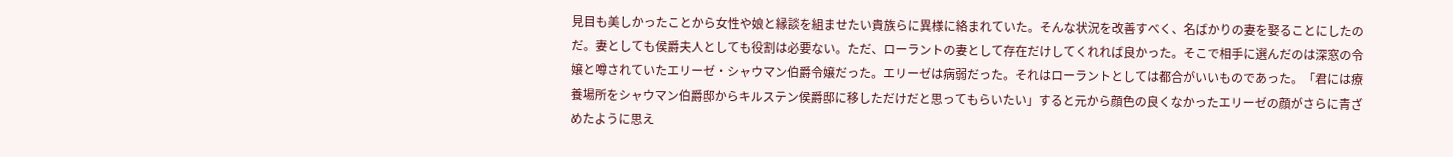見目も美しかったことから女性や娘と縁談を組ませたい貴族らに異様に絡まれていた。そんな状況を改善すべく、名ばかりの妻を娶ることにしたのだ。妻としても侯爵夫人としても役割は必要ない。ただ、ローラントの妻として存在だけしてくれれば良かった。そこで相手に選んだのは深窓の令嬢と噂されていたエリーゼ・シャウマン伯爵令嬢だった。エリーゼは病弱だった。それはローラントとしては都合がいいものであった。「君には療養場所をシャウマン伯爵邸からキルステン侯爵邸に移しただけだと思ってもらいたい」すると元から顔色の良くなかったエリーゼの顔がさらに青ざめたように思え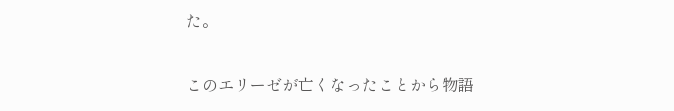た。

このエリーゼが亡くなったことから物語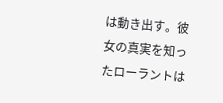は動き出す。彼女の真実を知ったローラントは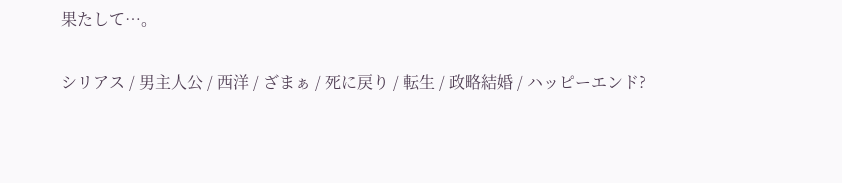果たして…。

シリアス / 男主人公 / 西洋 / ざまぁ / 死に戻り / 転生 / 政略結婚 / ハッピーエンド?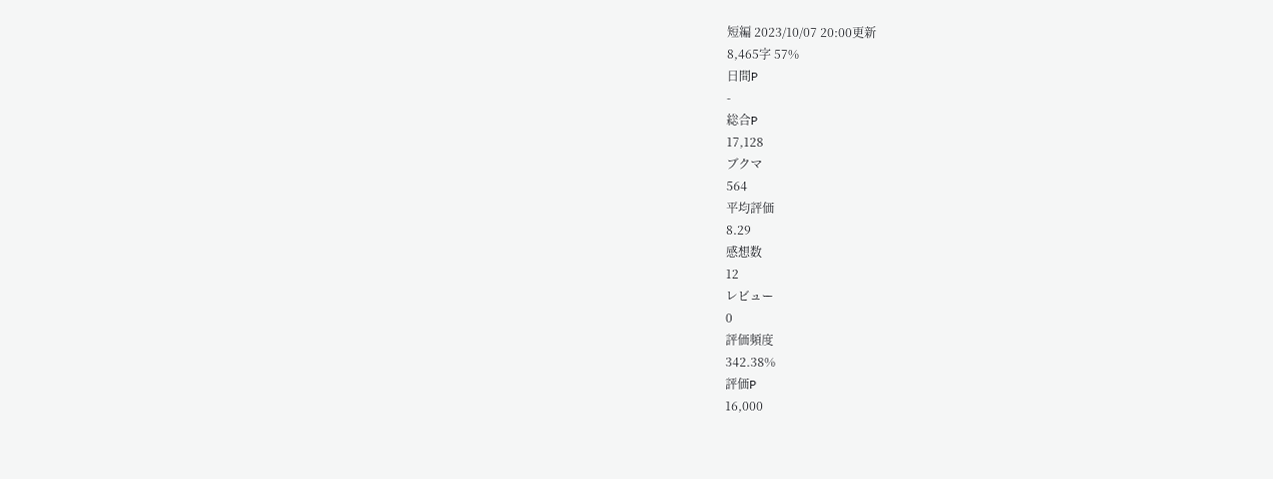短編 2023/10/07 20:00更新
8,465字 57%
日間P
-
総合P
17,128
ブクマ
564
平均評価
8.29
感想数
12
レビュー
0
評価頻度
342.38%
評価P
16,000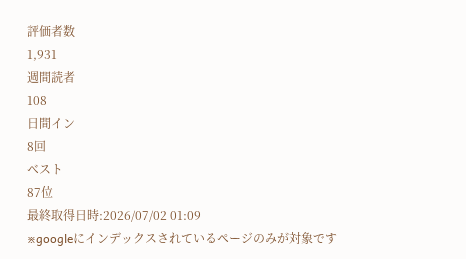評価者数
1,931
週間読者
108
日間イン
8回
ベスト
87位
最終取得日時:2026/07/02 01:09
※googleにインデックスされているページのみが対象です